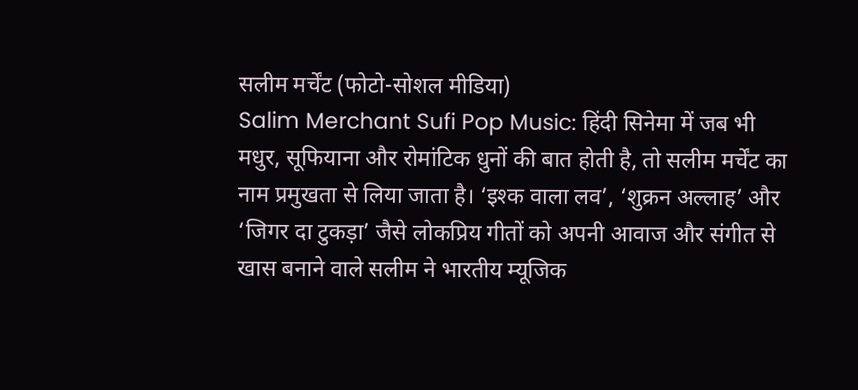सलीम मर्चेंट (फोटो-सोशल मीडिया)
Salim Merchant Sufi Pop Music: हिंदी सिनेमा में जब भी मधुर, सूफियाना और रोमांटिक धुनों की बात होती है, तो सलीम मर्चेंट का नाम प्रमुखता से लिया जाता है। ‘इश्क वाला लव’, ‘शुक्रन अल्लाह’ और ‘जिगर दा टुकड़ा’ जैसे लोकप्रिय गीतों को अपनी आवाज और संगीत से खास बनाने वाले सलीम ने भारतीय म्यूजिक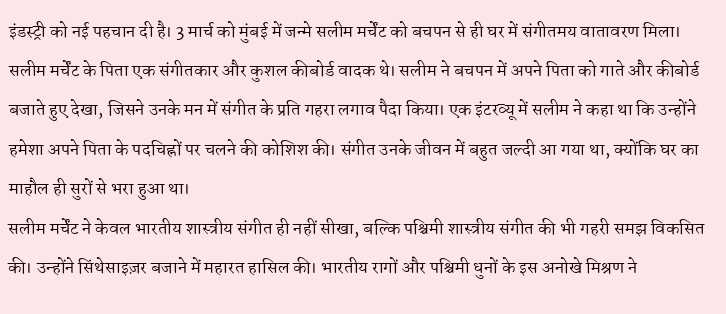इंडस्ट्री को नई पहचान दी है। 3 मार्च को मुंबई में जन्मे सलीम मर्चेंट को बचपन से ही घर में संगीतमय वातावरण मिला।
सलीम मर्चेंट के पिता एक संगीतकार और कुशल कीबोर्ड वादक थे। सलीम ने बचपन में अपने पिता को गाते और कीबोर्ड बजाते हुए देखा, जिसने उनके मन में संगीत के प्रति गहरा लगाव पैदा किया। एक इंटरव्यू में सलीम ने कहा था कि उन्होंने हमेशा अपने पिता के पदचिह्नों पर चलने की कोशिश की। संगीत उनके जीवन में बहुत जल्दी आ गया था, क्योंकि घर का माहौल ही सुरों से भरा हुआ था।
सलीम मर्चेंट ने केवल भारतीय शास्त्रीय संगीत ही नहीं सीखा, बल्कि पश्चिमी शास्त्रीय संगीत की भी गहरी समझ विकसित की। उन्होंने सिंथेसाइज़र बजाने में महारत हासिल की। भारतीय रागों और पश्चिमी धुनों के इस अनोखे मिश्रण ने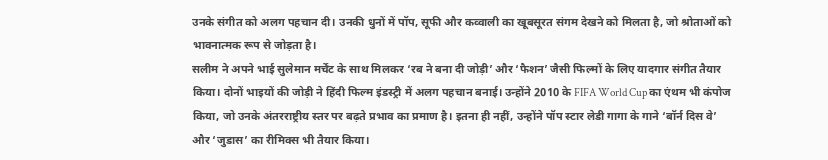उनके संगीत को अलग पहचान दी। उनकी धुनों में पॉप, सूफी और कव्वाली का खूबसूरत संगम देखने को मिलता है, जो श्रोताओं को भावनात्मक रूप से जोड़ता है।
सलीम ने अपने भाई सुलेमान मर्चेंट के साथ मिलकर ‘रब ने बना दी जोड़ी’ और ‘फैशन’ जैसी फिल्मों के लिए यादगार संगीत तैयार किया। दोनों भाइयों की जोड़ी ने हिंदी फिल्म इंडस्ट्री में अलग पहचान बनाई। उन्होंने 2010 के FIFA World Cup का एंथम भी कंपोज किया, जो उनके अंतरराष्ट्रीय स्तर पर बढ़ते प्रभाव का प्रमाण है। इतना ही नहीं, उन्होंने पॉप स्टार लेडी गागा के गाने ‘बॉर्न दिस वे’ और ‘जुडास’ का रीमिक्स भी तैयार किया।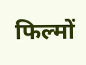फिल्मों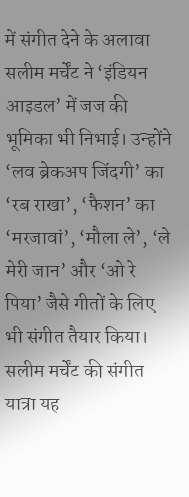में संगीत देने के अलावा सलीम मर्चेंट ने ‘इंडियन आइडल’ में जज की भूमिका भी निभाई। उन्होंने ‘लव ब्रेकअप जिंदगी’ का ‘रब राखा’, ‘फैशन’ का ‘मरजावां’, ‘मौला ले’, ‘ले मेरी जान’ और ‘ओ रे पिया’ जैसे गीतों के लिए भी संगीत तैयार किया। सलीम मर्चेंट की संगीत यात्रा यह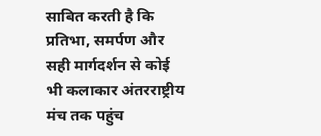साबित करती है कि प्रतिभा, समर्पण और सही मार्गदर्शन से कोई भी कलाकार अंतरराष्ट्रीय मंच तक पहुंच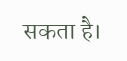सकता है।